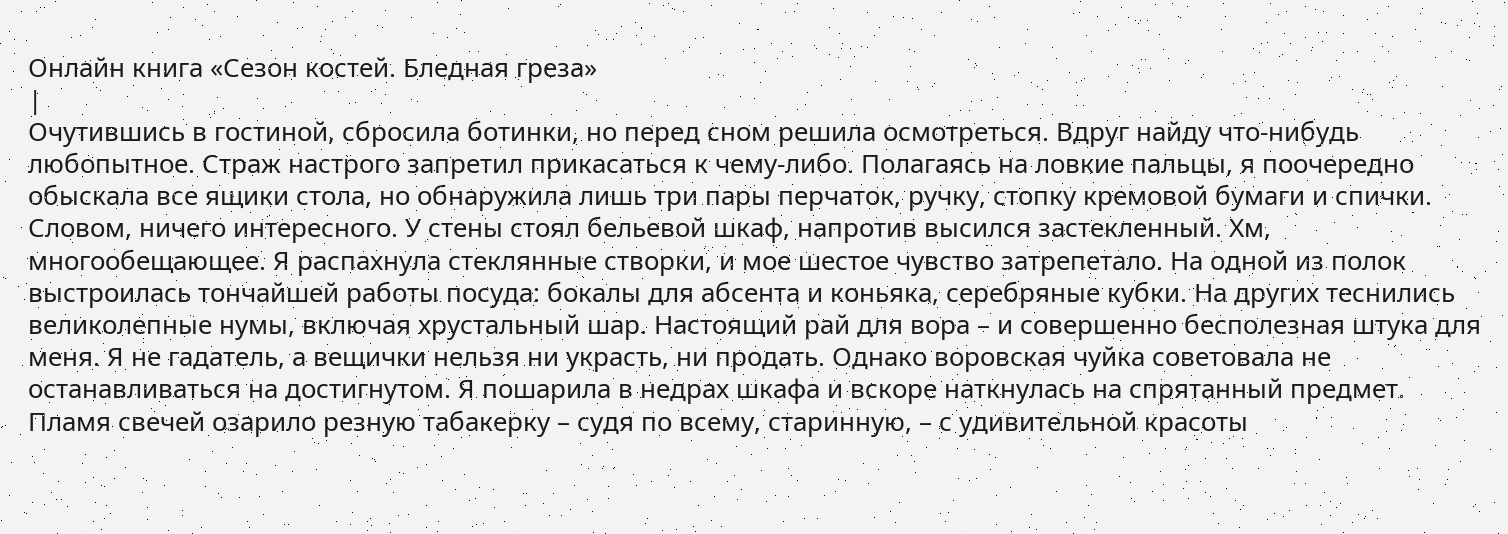Онлайн книга «Сезон костей. Бледная греза»
|
Очутившись в гостиной, сбросила ботинки, но перед сном решила осмотреться. Вдруг найду что-нибудь любопытное. Страж настрого запретил прикасаться к чему-либо. Полагаясь на ловкие пальцы, я поочередно обыскала все ящики стола, но обнаружила лишь три пары перчаток, ручку, стопку кремовой бумаги и спички. Словом, ничего интересного. У стены стоял бельевой шкаф, напротив высился застекленный. Хм, многообещающее. Я распахнула стеклянные створки, и мое шестое чувство затрепетало. На одной из полок выстроилась тончайшей работы посуда: бокалы для абсента и коньяка, серебряные кубки. На других теснились великолепные нумы, включая хрустальный шар. Настоящий рай для вора – и совершенно бесполезная штука для меня. Я не гадатель, а вещички нельзя ни украсть, ни продать. Однако воровская чуйка советовала не останавливаться на достигнутом. Я пошарила в недрах шкафа и вскоре наткнулась на спрятанный предмет. Пламя свечей озарило резную табакерку – судя по всему, старинную, – с удивительной красоты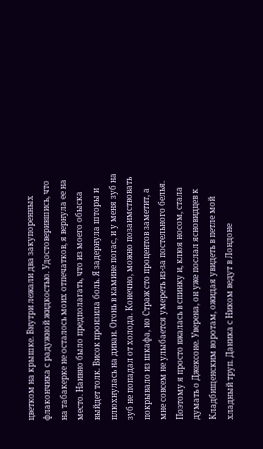цветком на крышке. Внутри лежали два закупоренных флакончика с радужной жидкостью. Удостоверившись, что на табакерке не осталось моих отпечатков, я вернула ее на место. Наивно было предполагать, что из моего обыска выйдет толк. Висок пронзила боль. Я задернула шторы и плюхнулась на диван. Огонь в камине погас, и у меня зуб на зуб не попадал от холода. Конечно, можно позаимствовать покрывало из шкафа, но Страж сто процентов заметит, а мне совсем не улыбается умереть из-за постельного белья. Поэтому я просто вжалась в спинку и, клюя носом, стала думать о Джексоне. Уверена, он уже послал ясновидцев к Кладбищенским воротам, ожидая увидеть в петле мой хладный труп. Даника с Ником ведут в Лондоне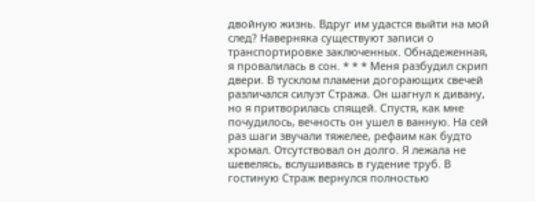двойную жизнь. Вдруг им удастся выйти на мой след? Наверняка существуют записи о транспортировке заключенных. Обнадеженная, я провалилась в сон. * * * Меня разбудил скрип двери. В тусклом пламени догорающих свечей различался силуэт Стража. Он шагнул к дивану, но я притворилась спящей. Спустя, как мне почудилось, вечность он ушел в ванную. На сей раз шаги звучали тяжелее, рефаим как будто хромал. Отсутствовал он долго. Я лежала не шевелясь, вслушиваясь в гудение труб. В гостиную Страж вернулся полностью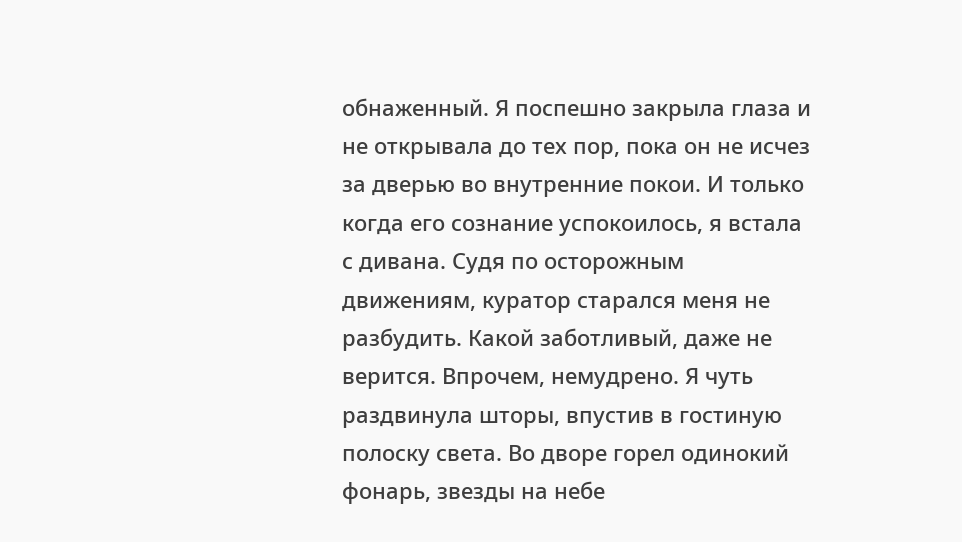обнаженный. Я поспешно закрыла глаза и не открывала до тех пор, пока он не исчез за дверью во внутренние покои. И только когда его сознание успокоилось, я встала с дивана. Судя по осторожным движениям, куратор старался меня не разбудить. Какой заботливый, даже не верится. Впрочем, немудрено. Я чуть раздвинула шторы, впустив в гостиную полоску света. Во дворе горел одинокий фонарь, звезды на небе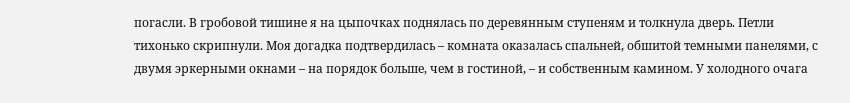погасли. В гробовой тишине я на цыпочках поднялась по деревянным ступеням и толкнула дверь. Петли тихонько скрипнули. Моя догадка подтвердилась – комната оказалась спальней, обшитой темными панелями, с двумя эркерными окнами – на порядок больше, чем в гостиной, – и собственным камином. У холодного очага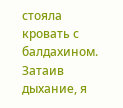стояла кровать с балдахином. Затаив дыхание, я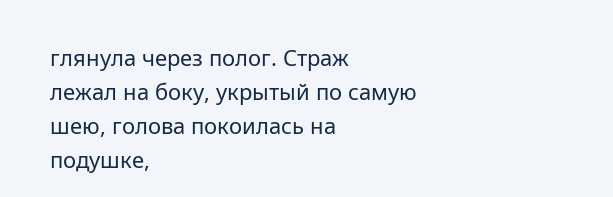глянула через полог. Страж лежал на боку, укрытый по самую шею, голова покоилась на подушке,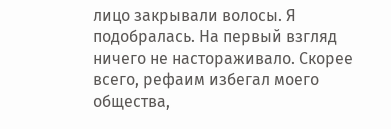лицо закрывали волосы. Я подобралась. На первый взгляд ничего не настораживало. Скорее всего, рефаим избегал моего общества,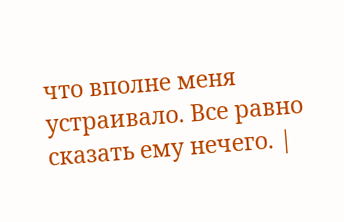что вполне меня устраивало. Все равно сказать ему нечего. |